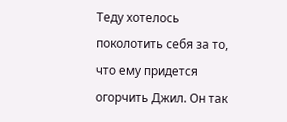Теду хотелось поколотить себя за то, что ему придется огорчить Джил. Он так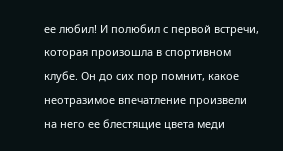ее любил! И полюбил с первой встречи, которая произошла в спортивном клубе. Он до сих пор помнит, какое неотразимое впечатление произвели на него ее блестящие цвета меди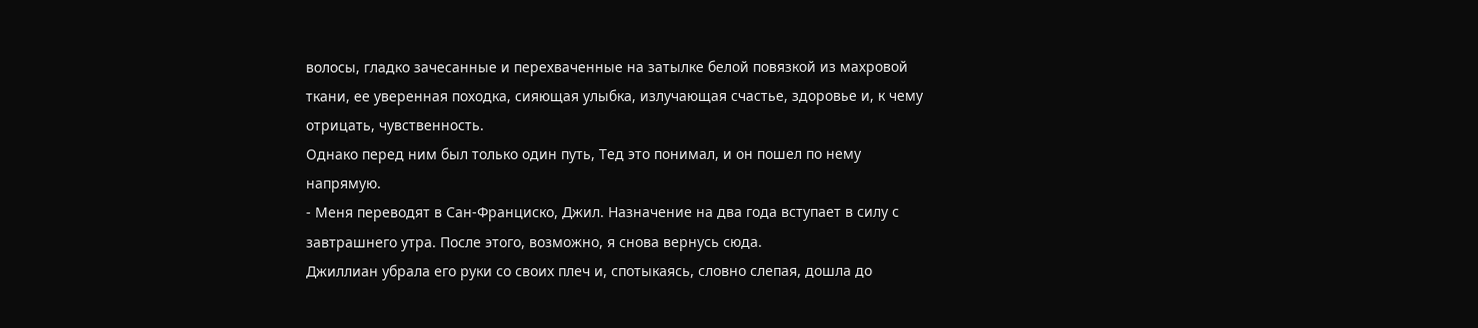волосы, гладко зачесанные и перехваченные на затылке белой повязкой из махровой ткани, ее уверенная походка, сияющая улыбка, излучающая счастье, здоровье и, к чему отрицать, чувственность.
Однако перед ним был только один путь, Тед это понимал, и он пошел по нему напрямую.
- Меня переводят в Сан-Франциско, Джил. Назначение на два года вступает в силу с завтрашнего утра. После этого, возможно, я снова вернусь сюда.
Джиллиан убрала его руки со своих плеч и, спотыкаясь, словно слепая, дошла до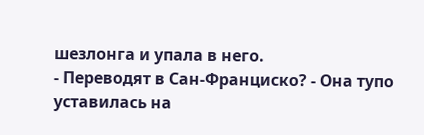шезлонга и упала в него.
- Переводят в Сан-Франциско? - Она тупо уставилась на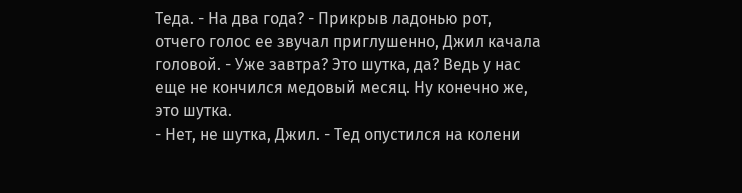Теда. - На два года? - Прикрыв ладонью рот, отчего голос ее звучал приглушенно, Джил качала головой. - Уже завтра? Это шутка, да? Ведь у нас еще не кончился медовый месяц. Ну конечно же, это шутка.
- Нет, не шутка, Джил. - Тед опустился на колени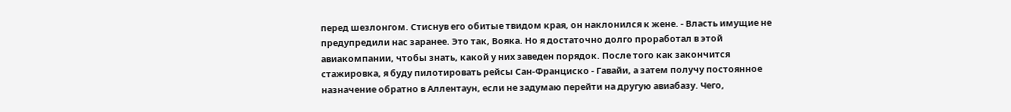перед шезлонгом. Стиснув его обитые твидом края, он наклонился к жене. - Власть имущие не предупредили нас заранее. Это так, Вояка. Но я достаточно долго проработал в этой авиакомпании, чтобы знать, какой у них заведен порядок. После того как закончится стажировка, я буду пилотировать рейсы Сан-Франциско - Гавайи, а затем получу постоянное назначение обратно в Аллентаун, если не задумаю перейти на другую авиабазу. Чего,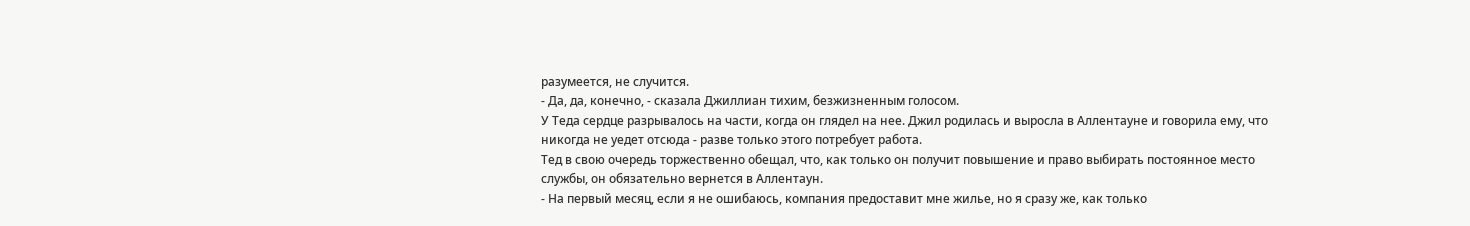разумеется, не случится.
- Да, да, конечно, - сказала Джиллиан тихим, безжизненным голосом.
У Теда сердце разрывалось на части, когда он глядел на нее. Джил родилась и выросла в Аллентауне и говорила ему, что никогда не уедет отсюда - разве только этого потребует работа.
Тед в свою очередь торжественно обещал, что, как только он получит повышение и право выбирать постоянное место службы, он обязательно вернется в Аллентаун.
- На первый месяц, если я не ошибаюсь, компания предоставит мне жилье, но я сразу же, как только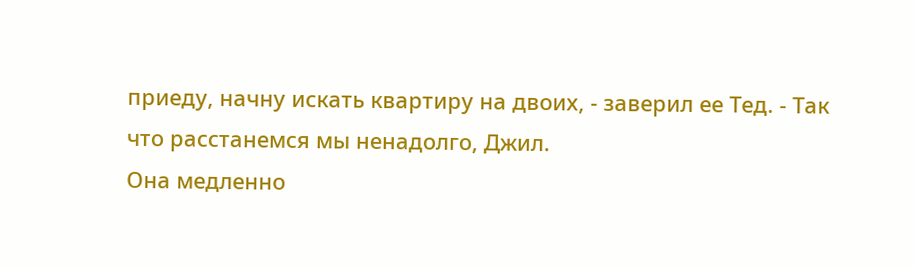приеду, начну искать квартиру на двоих, - заверил ее Тед. - Так что расстанемся мы ненадолго, Джил.
Она медленно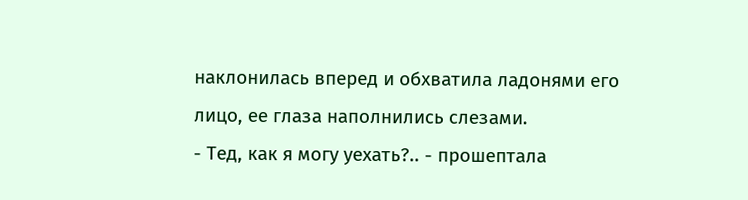наклонилась вперед и обхватила ладонями его лицо, ее глаза наполнились слезами.
- Тед, как я могу уехать?.. - прошептала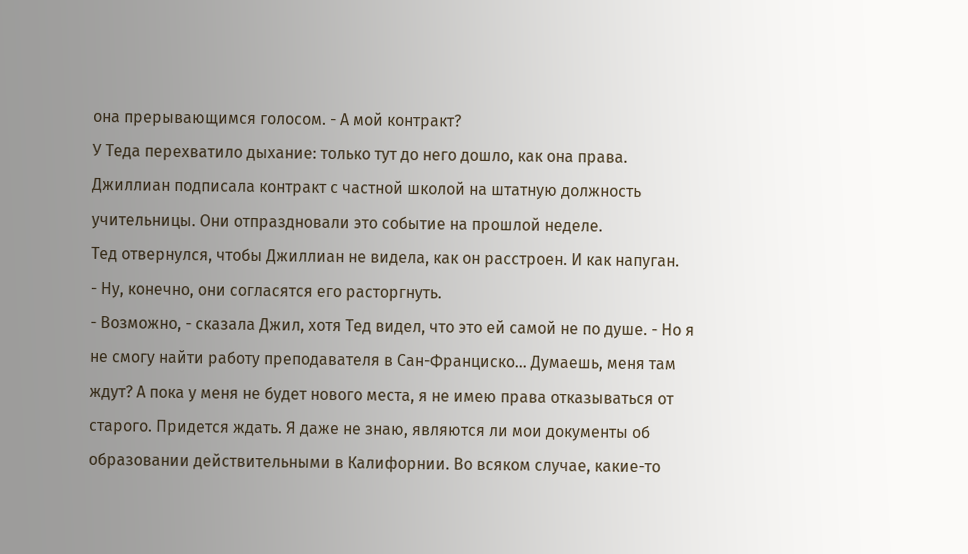она прерывающимся голосом. - А мой контракт?
У Теда перехватило дыхание: только тут до него дошло, как она права. Джиллиан подписала контракт с частной школой на штатную должность учительницы. Они отпраздновали это событие на прошлой неделе.
Тед отвернулся, чтобы Джиллиан не видела, как он расстроен. И как напуган.
- Ну, конечно, они согласятся его расторгнуть.
- Возможно, - сказала Джил, хотя Тед видел, что это ей самой не по душе. - Но я не смогу найти работу преподавателя в Сан-Франциско… Думаешь, меня там ждут? А пока у меня не будет нового места, я не имею права отказываться от старого. Придется ждать. Я даже не знаю, являются ли мои документы об образовании действительными в Калифорнии. Во всяком случае, какие-то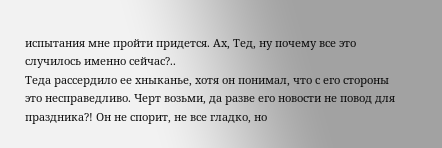испытания мне пройти придется. Ах, Тед, ну почему все это случилось именно сейчас?..
Теда рассердило ее хныканье, хотя он понимал, что с его стороны это несправедливо. Черт возьми, да разве его новости не повод для праздника?! Он не спорит, не все гладко, но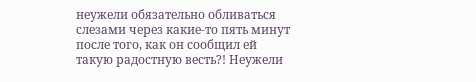неужели обязательно обливаться слезами через какие-то пять минут после того, как он сообщил ей такую радостную весть?! Неужели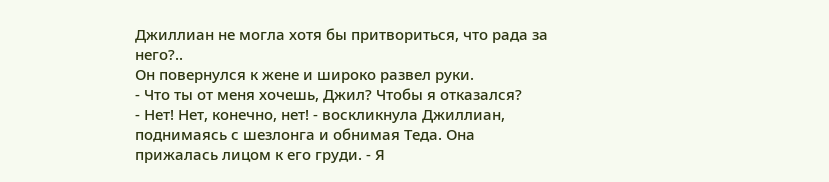Джиллиан не могла хотя бы притвориться, что рада за него?..
Он повернулся к жене и широко развел руки.
- Что ты от меня хочешь, Джил? Чтобы я отказался?
- Нет! Нет, конечно, нет! - воскликнула Джиллиан, поднимаясь с шезлонга и обнимая Теда. Она прижалась лицом к его груди. - Я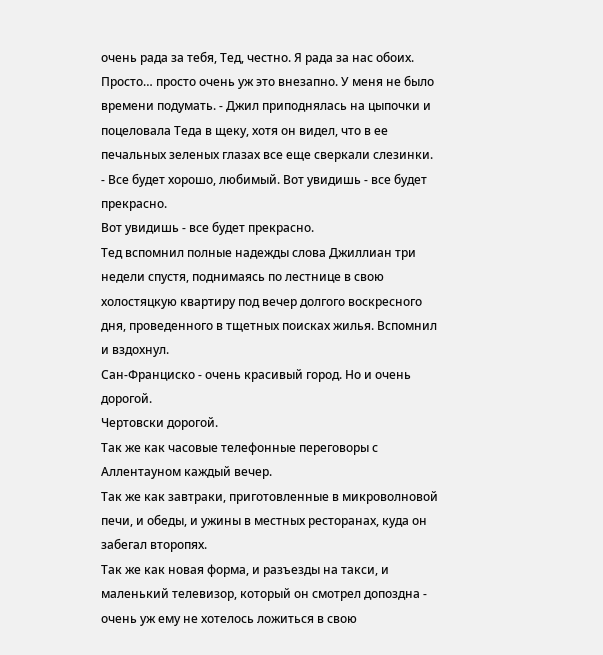очень рада за тебя, Тед, честно. Я рада за нас обоих. Просто… просто очень уж это внезапно. У меня не было времени подумать. - Джил приподнялась на цыпочки и поцеловала Теда в щеку, хотя он видел, что в ее печальных зеленых глазах все еще сверкали слезинки. - Все будет хорошо, любимый. Вот увидишь - все будет прекрасно.
Вот увидишь - все будет прекрасно.
Тед вспомнил полные надежды слова Джиллиан три недели спустя, поднимаясь по лестнице в свою холостяцкую квартиру под вечер долгого воскресного дня, проведенного в тщетных поисках жилья. Вспомнил и вздохнул.
Сан-Франциско - очень красивый город. Но и очень дорогой.
Чертовски дорогой.
Так же как часовые телефонные переговоры с Аллентауном каждый вечер.
Так же как завтраки, приготовленные в микроволновой печи, и обеды, и ужины в местных ресторанах, куда он забегал второпях.
Так же как новая форма, и разъезды на такси, и маленький телевизор, который он смотрел допоздна - очень уж ему не хотелось ложиться в свою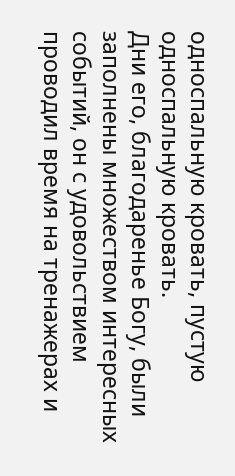односпальную кровать, пустую односпальную кровать.
Дни его, благодаренье Богу, были заполнены множеством интересных событий, он с удовольствием проводил время на тренажерах и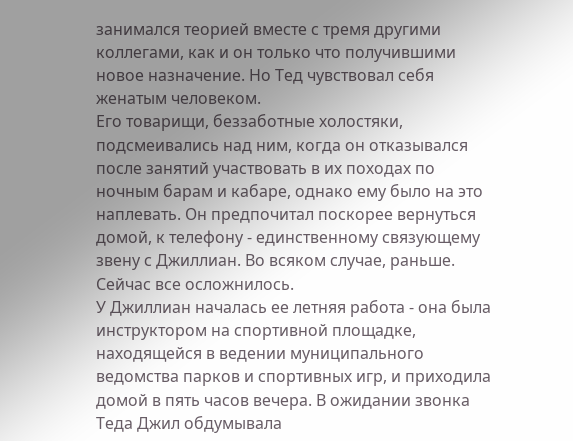занимался теорией вместе с тремя другими коллегами, как и он только что получившими новое назначение. Но Тед чувствовал себя женатым человеком.
Его товарищи, беззаботные холостяки, подсмеивались над ним, когда он отказывался после занятий участвовать в их походах по ночным барам и кабаре, однако ему было на это наплевать. Он предпочитал поскорее вернуться домой, к телефону - единственному связующему звену с Джиллиан. Во всяком случае, раньше. Сейчас все осложнилось.
У Джиллиан началась ее летняя работа - она была инструктором на спортивной площадке, находящейся в ведении муниципального ведомства парков и спортивных игр, и приходила домой в пять часов вечера. В ожидании звонка Теда Джил обдумывала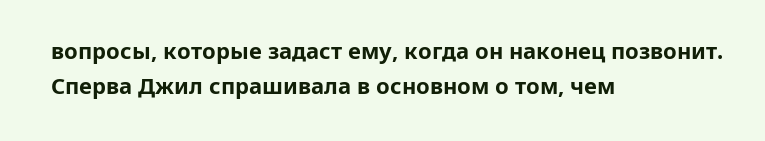вопросы, которые задаст ему, когда он наконец позвонит.
Сперва Джил спрашивала в основном о том, чем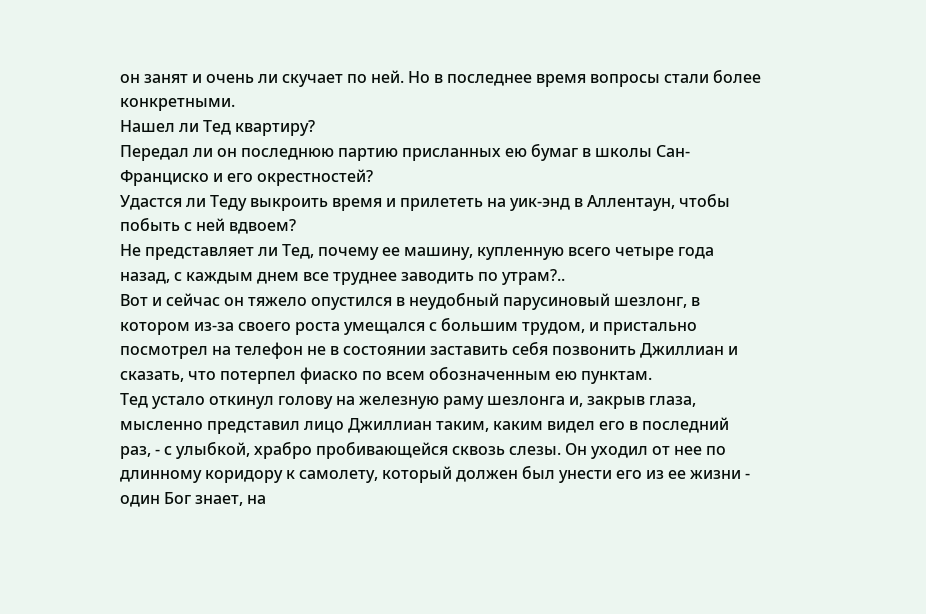он занят и очень ли скучает по ней. Но в последнее время вопросы стали более конкретными.
Нашел ли Тед квартиру?
Передал ли он последнюю партию присланных ею бумаг в школы Сан-Франциско и его окрестностей?
Удастся ли Теду выкроить время и прилететь на уик-энд в Аллентаун, чтобы побыть с ней вдвоем?
Не представляет ли Тед, почему ее машину, купленную всего четыре года назад, с каждым днем все труднее заводить по утрам?..
Вот и сейчас он тяжело опустился в неудобный парусиновый шезлонг, в котором из-за своего роста умещался с большим трудом, и пристально посмотрел на телефон не в состоянии заставить себя позвонить Джиллиан и сказать, что потерпел фиаско по всем обозначенным ею пунктам.
Тед устало откинул голову на железную раму шезлонга и, закрыв глаза, мысленно представил лицо Джиллиан таким, каким видел его в последний раз, - с улыбкой, храбро пробивающейся сквозь слезы. Он уходил от нее по длинному коридору к самолету, который должен был унести его из ее жизни - один Бог знает, на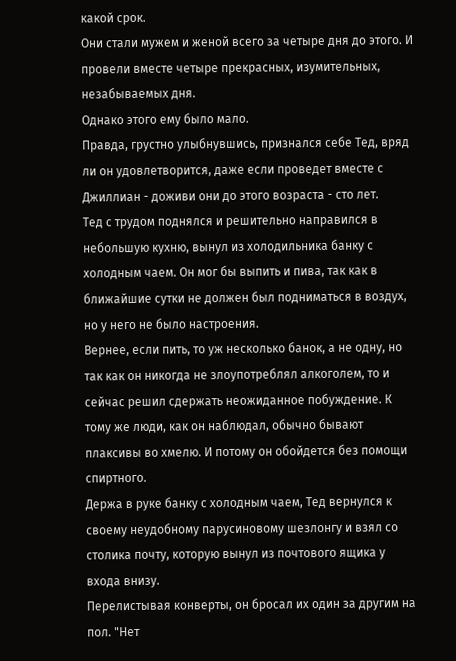какой срок.
Они стали мужем и женой всего за четыре дня до этого. И провели вместе четыре прекрасных, изумительных, незабываемых дня.
Однако этого ему было мало.
Правда, грустно улыбнувшись, признался себе Тед, вряд ли он удовлетворится, даже если проведет вместе с Джиллиан - доживи они до этого возраста - сто лет.
Тед с трудом поднялся и решительно направился в небольшую кухню, вынул из холодильника банку с холодным чаем. Он мог бы выпить и пива, так как в ближайшие сутки не должен был подниматься в воздух, но у него не было настроения.
Вернее, если пить, то уж несколько банок, а не одну, но так как он никогда не злоупотреблял алкоголем, то и сейчас решил сдержать неожиданное побуждение. К тому же люди, как он наблюдал, обычно бывают плаксивы во хмелю. И потому он обойдется без помощи спиртного.
Держа в руке банку с холодным чаем, Тед вернулся к своему неудобному парусиновому шезлонгу и взял со столика почту, которую вынул из почтового ящика у входа внизу.
Перелистывая конверты, он бросал их один за другим на пол. "Нет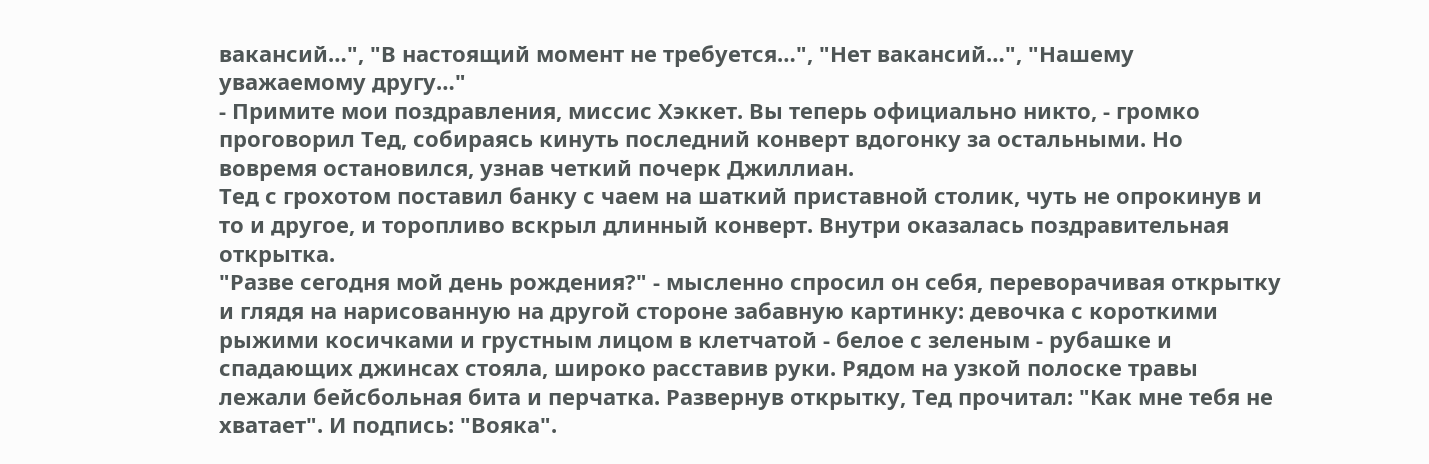вакансий…", "В настоящий момент не требуется…", "Нет вакансий…", "Нашему уважаемому другу…"
- Примите мои поздравления, миссис Хэккет. Вы теперь официально никто, - громко проговорил Тед, собираясь кинуть последний конверт вдогонку за остальными. Но вовремя остановился, узнав четкий почерк Джиллиан.
Тед с грохотом поставил банку с чаем на шаткий приставной столик, чуть не опрокинув и то и другое, и торопливо вскрыл длинный конверт. Внутри оказалась поздравительная открытка.
"Разве сегодня мой день рождения?" - мысленно спросил он себя, переворачивая открытку и глядя на нарисованную на другой стороне забавную картинку: девочка с короткими рыжими косичками и грустным лицом в клетчатой - белое с зеленым - рубашке и спадающих джинсах стояла, широко расставив руки. Рядом на узкой полоске травы лежали бейсбольная бита и перчатка. Развернув открытку, Тед прочитал: "Как мне тебя не хватает". И подпись: "Вояка".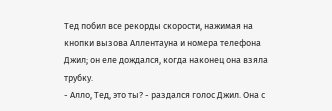Тед побил все рекорды скорости, нажимая на кнопки вызова Аллентауна и номера телефона Джил; он еле дождался, когда наконец она взяла трубку.
- Алло, Тед, это ты? - раздался голос Джил. Она с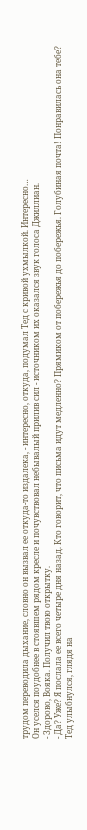трудом переводила дыхание, словно он вызвал ее откуда-то издалека, - интересно, откуда, подумал Тед с кривой ухмылкой. Интересно…
Он уселся поудобнее в стоявшем рядом кресле и почувствовал небывалый прилив сил - источником их оказался звук голоса Джиллиан.
- Здорово, Вояка. Получил твою открытку.
- Да? Уже? Я послала ее всего четыре дня назад. Кто говорит, что письма идут медленно? Прямиком от побережья до побережья. Голубиная почта! Понравилась она тебе?
Тед улыбнулся, глядя на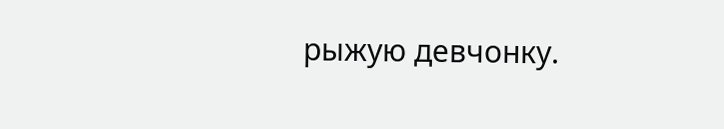рыжую девчонку.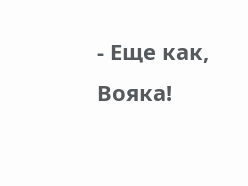- Еще как, Вояка!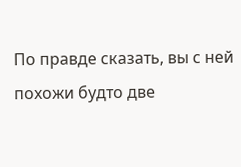По правде сказать, вы с ней похожи будто две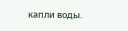капли воды.